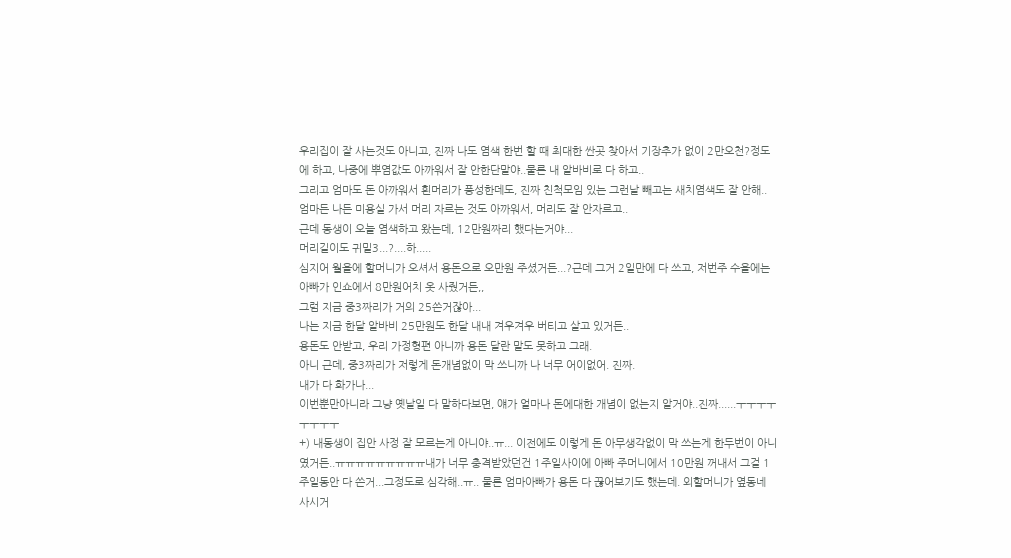우리집이 잘 사는것도 아니고, 진짜 나도 염색 한번 할 때 최대한 싼곳 찾아서 기장추가 없이 2만오천?정도에 하고, 나중에 뿌염값도 아까워서 잘 안한단말야..물론 내 알바비로 다 하고..
그리고 엄마도 돈 아까워서 흰머리가 풍성한데도, 진짜 친척모임 있는 그런날 빼고는 새치염색도 잘 안해..
엄마든 나든 미용실 가서 머리 자르는 것도 아까워서, 머리도 잘 안자르고..
근데 동생이 오늘 염색하고 왔는데, 12만원짜리 했다는거야...
머리길이도 귀밑3...?....하.....
심지어 월욜에 할머니가 오셔서 용돈으로 오만원 주셨거든...?근데 그거 2일만에 다 쓰고, 저번주 수욜에는 아빠가 인쇼에서 8만원어치 옷 사줬거든,,
그럼 지금 중3짜리가 거의 25쓴거잖아...
나는 지금 한달 알바비 25만원도 한달 내내 겨우겨우 버티고 살고 있거든..
용돈도 안받고, 우리 가정형편 아니까 용돈 달란 말도 못하고 그래.
아니 근데, 중3짜리가 저렇게 돈개념없이 막 쓰니까 나 너무 어이없어. 진짜.
내가 다 화가나...
이번뿐만아니라 그냥 옛날일 다 말하다보면, 얘가 얼마나 돈에대한 개념이 없는지 알거야..진짜......ㅜㅜㅜㅜㅜㅜㅜㅜ
+) 내동생이 집안 사정 잘 모르는게 아니야..ㅠ... 이전에도 이렇게 돈 아무생각없이 막 쓰는게 한두번이 아니였거든..ㅠㅠㅠㅠㅠㅠㅠㅠㅠ내가 너무 충격받았던건 1주일사이에 아빠 주머니에서 10만원 꺼내서 그걸 1주일동안 다 쓴거...그정도로 심각해..ㅠ.. 물론 엄마아빠가 용돈 다 끊어보기도 했는데. 외할머니가 옆동네 사시거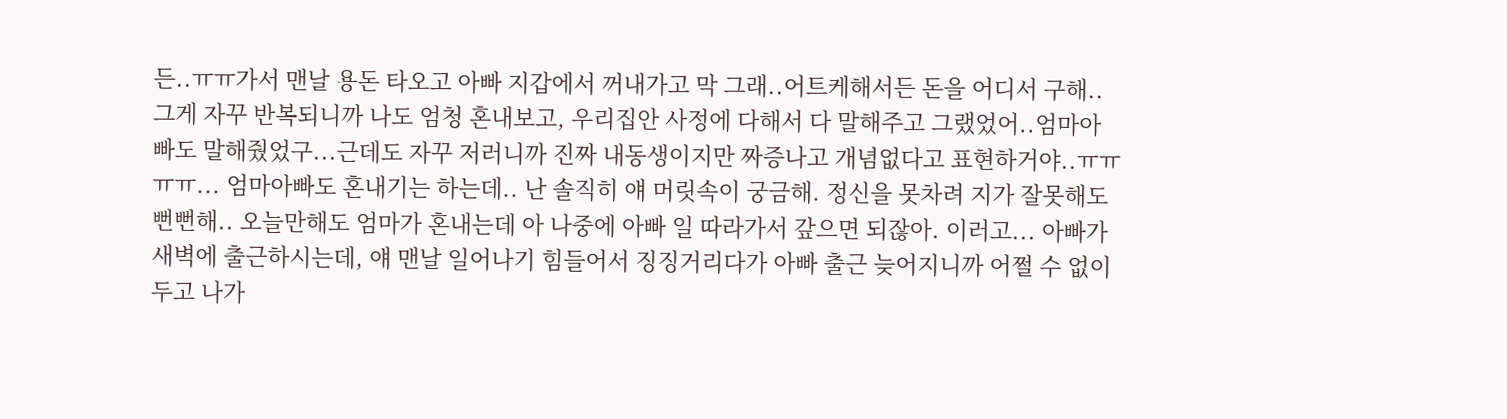든..ㅠㅠ가서 맨날 용돈 타오고 아빠 지갑에서 꺼내가고 막 그래..어트케해서든 돈을 어디서 구해.. 그게 자꾸 반복되니까 나도 엄청 혼내보고, 우리집안 사정에 다해서 다 말해주고 그랬었어..엄마아빠도 말해줬었구...근데도 자꾸 저러니까 진짜 내동생이지만 짜증나고 개념없다고 표현하거야..ㅠㅠㅠㅠ... 엄마아빠도 혼내기는 하는데.. 난 솔직히 얘 머릿속이 궁금해. 정신을 못차려 지가 잘못해도 뻔뻔해.. 오늘만해도 엄마가 혼내는데 아 나중에 아빠 일 따라가서 갚으면 되잖아. 이러고... 아빠가 새벽에 출근하시는데, 얘 맨날 일어나기 힘들어서 징징거리다가 아빠 출근 늦어지니까 어쩔 수 없이 두고 나가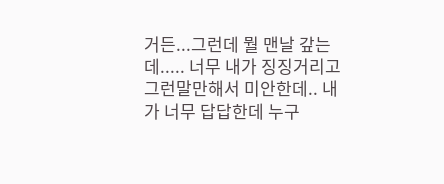거든...그런데 뭘 맨날 갚는데..... 너무 내가 징징거리고 그런말만해서 미안한데.. 내가 너무 답답한데 누구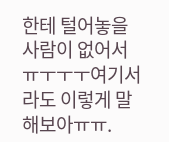한테 털어놓을 사람이 없어서ㅠㅜㅜㅜ여기서라도 이렇게 말해보아ㅠㅠ.